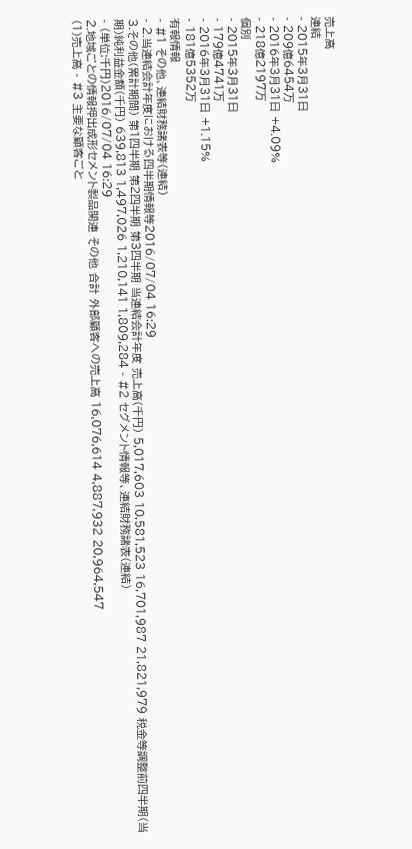売上高
連結
- 2015年3月31日
- 209億6454万
- 2016年3月31日 +4.09%
- 218億2197万
個別
- 2015年3月31日
- 179億4741万
- 2016年3月31日 +1.15%
- 181億5352万
有報情報
- #1 その他、連結財務諸表等(連結)
- 2.当連結会計年度における四半期情報等2016/07/04 16:29
3.その他(累計期間) 第1四半期 第2四半期 第3四半期 当連結会計年度 売上高(千円) 5,017,603 10,581,523 16,701,987 21,821,979 税金等調整前四半期(当期)純利益金額(千円) 639,813 1,497,026 1,210,141 1,809,284 - #2 セグメント情報等、連結財務諸表(連結)
- (単位:千円)2016/07/04 16:29
2.地域ごとの情報押出成形セメント製品関連 その他 合計 外部顧客への売上高 16,076,614 4,887,932 20,964,547
(1)売上高 - #3 主要な顧客ごと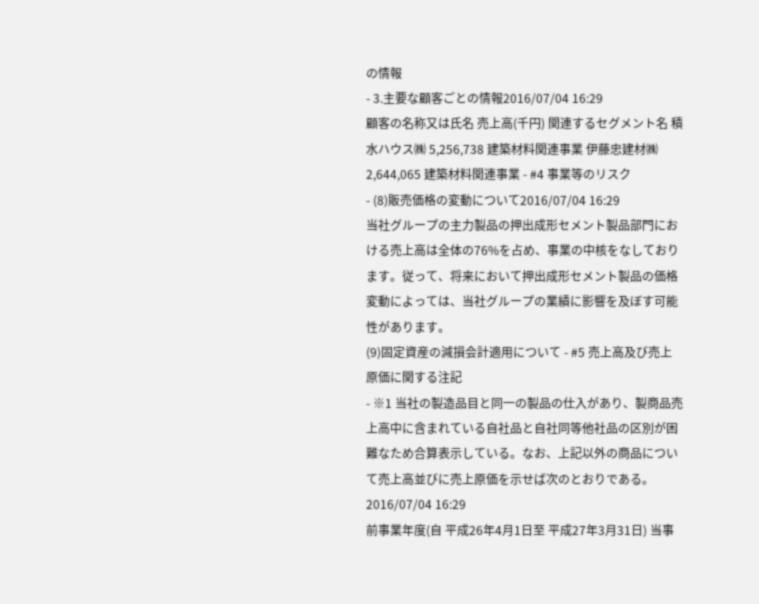の情報
- 3.主要な顧客ごとの情報2016/07/04 16:29
顧客の名称又は氏名 売上高(千円) 関連するセグメント名 積水ハウス㈱ 5,256,738 建築材料関連事業 伊藤忠建材㈱ 2,644,065 建築材料関連事業 - #4 事業等のリスク
- (8)販売価格の変動について2016/07/04 16:29
当社グループの主力製品の押出成形セメント製品部門における売上高は全体の76%を占め、事業の中核をなしております。従って、将来において押出成形セメント製品の価格変動によっては、当社グループの業績に影響を及ぼす可能性があります。
(9)固定資産の減損会計適用について - #5 売上高及び売上原価に関する注記
- ※1 当社の製造品目と同一の製品の仕入があり、製商品売上高中に含まれている自社品と自社同等他社品の区別が困難なため合算表示している。なお、上記以外の商品について売上高並びに売上原価を示せば次のとおりである。2016/07/04 16:29
前事業年度(自 平成26年4月1日至 平成27年3月31日) 当事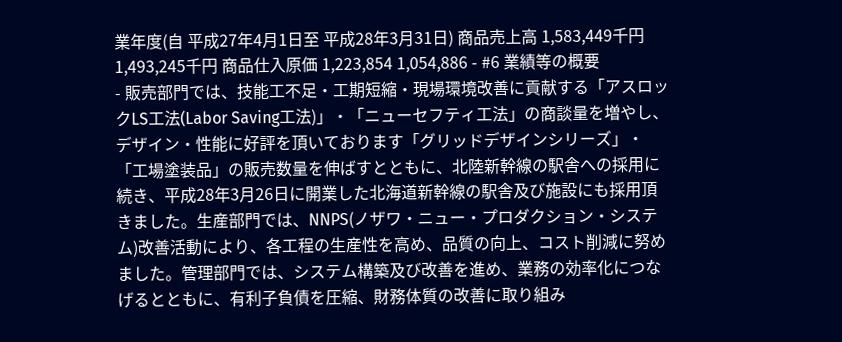業年度(自 平成27年4月1日至 平成28年3月31日) 商品売上高 1,583,449千円 1,493,245千円 商品仕入原価 1,223,854 1,054,886 - #6 業績等の概要
- 販売部門では、技能工不足・工期短縮・現場環境改善に貢献する「アスロックLS工法(Labor Saving工法)」・「ニューセフティ工法」の商談量を増やし、デザイン・性能に好評を頂いております「グリッドデザインシリーズ」・「工場塗装品」の販売数量を伸ばすとともに、北陸新幹線の駅舎への採用に続き、平成28年3月26日に開業した北海道新幹線の駅舎及び施設にも採用頂きました。生産部門では、NNPS(ノザワ・ニュー・プロダクション・システム)改善活動により、各工程の生産性を高め、品質の向上、コスト削減に努めました。管理部門では、システム構築及び改善を進め、業務の効率化につなげるとともに、有利子負債を圧縮、財務体質の改善に取り組み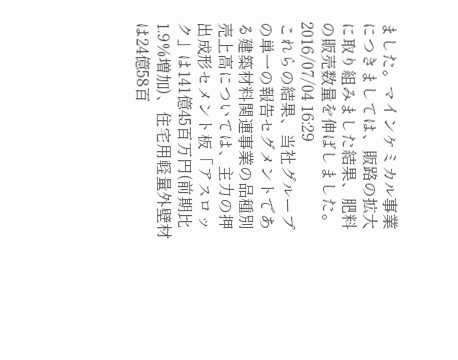ました。マインケミカル事業につきましては、販路の拡大に取り組みました結果、肥料の販売数量を伸ばしました。2016/07/04 16:29
これらの結果、当社グループの単一の報告セグメントである建築材料関連事業の品種別売上高については、主力の押出成形セメント板「アスロック」は141億45百万円(前期比1.9%増加)、住宅用軽量外壁材は24億58百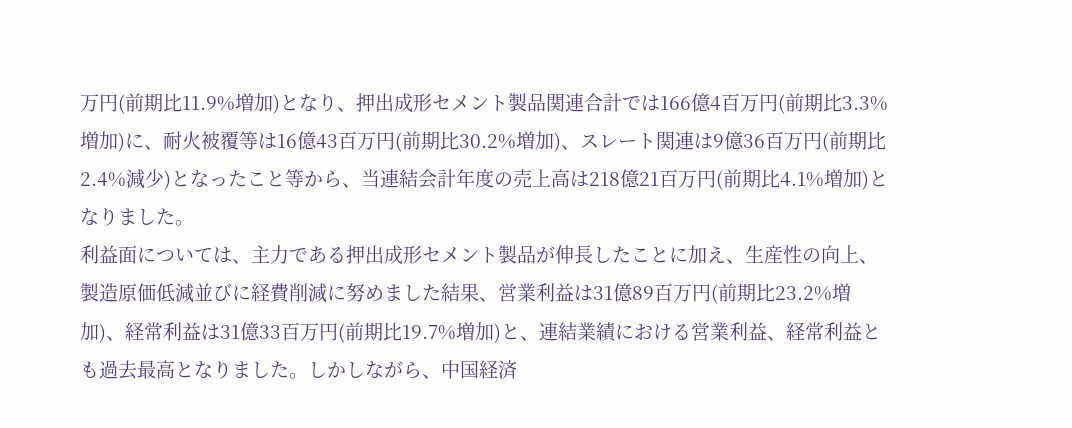万円(前期比11.9%増加)となり、押出成形セメント製品関連合計では166億4百万円(前期比3.3%増加)に、耐火被覆等は16億43百万円(前期比30.2%増加)、スレート関連は9億36百万円(前期比2.4%減少)となったこと等から、当連結会計年度の売上高は218億21百万円(前期比4.1%増加)となりました。
利益面については、主力である押出成形セメント製品が伸長したことに加え、生産性の向上、製造原価低減並びに経費削減に努めました結果、営業利益は31億89百万円(前期比23.2%増加)、経常利益は31億33百万円(前期比19.7%増加)と、連結業績における営業利益、経常利益とも過去最高となりました。しかしながら、中国経済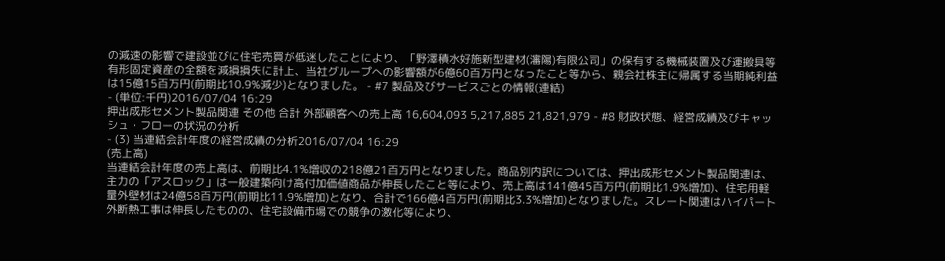の減速の影響で建設並びに住宅売買が低迷したことにより、「野澤積水好施新型建材(瀋陽)有限公司」の保有する機械装置及び運搬具等有形固定資産の全額を減損損失に計上、当社グループへの影響額が6億60百万円となったこと等から、親会社株主に帰属する当期純利益は15億15百万円(前期比10.9%減少)となりました。 - #7 製品及びサービスごとの情報(連結)
- (単位:千円)2016/07/04 16:29
押出成形セメント製品関連 その他 合計 外部顧客への売上高 16,604,093 5,217,885 21,821,979 - #8 財政状態、経営成績及びキャッシュ・フローの状況の分析
- (3) 当連結会計年度の経営成績の分析2016/07/04 16:29
(売上高)
当連結会計年度の売上高は、前期比4.1%増収の218億21百万円となりました。商品別内訳については、押出成形セメント製品関連は、主力の「アスロック」は一般建築向け高付加価値商品が伸長したこと等により、売上高は141億45百万円(前期比1.9%増加)、住宅用軽量外壁材は24億58百万円(前期比11.9%増加)となり、合計で166億4百万円(前期比3.3%増加)となりました。スレート関連はハイパート外断熱工事は伸長したものの、住宅設備市場での競争の激化等により、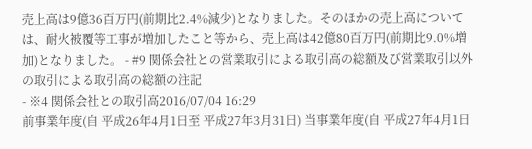売上高は9億36百万円(前期比2.4%減少)となりました。そのほかの売上高については、耐火被覆等工事が増加したこと等から、売上高は42億80百万円(前期比9.0%増加)となりました。 - #9 関係会社との営業取引による取引高の総額及び営業取引以外の取引による取引高の総額の注記
- ※4 関係会社との取引高2016/07/04 16:29
前事業年度(自 平成26年4月1日至 平成27年3月31日) 当事業年度(自 平成27年4月1日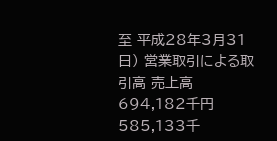至 平成28年3月31日) 営業取引による取引高 売上高 694,182千円 585,133千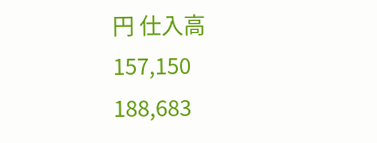円 仕入高 157,150 188,683